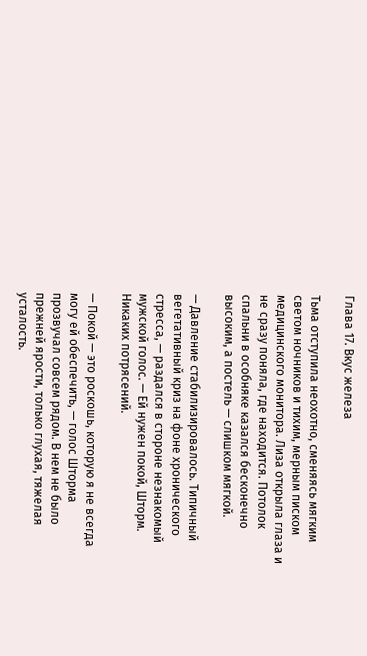Глава 17. Вкус железа

Тьма отступила неохотно, сменяясь мягким светом ночников и тихим, мерным писком медицинского монитора. Лиза открыла глаза и не сразу поняла, где находится. Потолок спальни в особняке казался бесконечно высоким, а постель — слишком мягкой.

— Давление стабилизировалось. Типичный вегетативный криз на фоне хронического стресса, — раздался в стороне незнакомый мужской голос. — Ей нужен покой, Шторм. Никаких потрясений.

— Покой — это роскошь, которую я не всегда могу ей обеспечить, — голос Шторма прозвучал совсем рядом. В нем не было прежней ярости, только глухая, тяжелая усталость.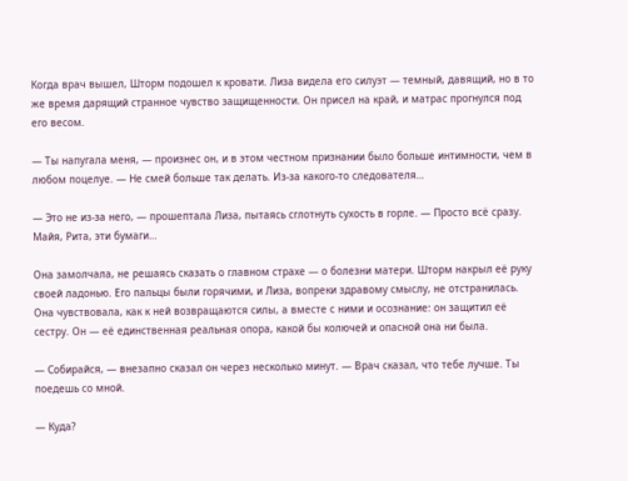Когда врач вышел, Шторм подошел к кровати. Лиза видела его силуэт — темный, давящий, но в то же время дарящий странное чувство защищенности. Он присел на край, и матрас прогнулся под его весом.

— Ты напугала меня, — произнес он, и в этом честном признании было больше интимности, чем в любом поцелуе. — Не смей больше так делать. Из-за какого-то следователя…

— Это не из-за него, — прошептала Лиза, пытаясь сглотнуть сухость в горле. — Просто всё сразу. Майя, Рита, эти бумаги…

Она замолчала, не решаясь сказать о главном страхе — о болезни матери. Шторм накрыл её руку своей ладонью. Его пальцы были горячими, и Лиза, вопреки здравому смыслу, не отстранилась. Она чувствовала, как к ней возвращаются силы, а вместе с ними и осознание: он защитил её сестру. Он — её единственная реальная опора, какой бы колючей и опасной она ни была.

— Собирайся, — внезапно сказал он через несколько минут. — Врач сказал, что тебе лучше. Ты поедешь со мной.

— Куда?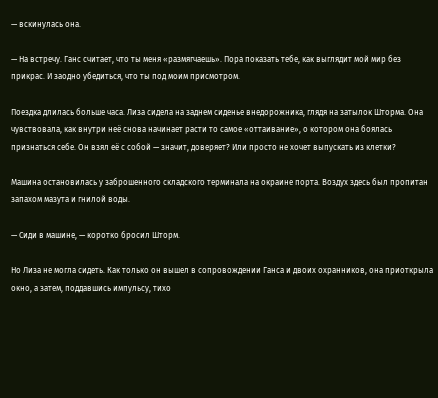— вскинулась она.

— На встречу. Ганс считает, что ты меня «размягчаешь». Пора показать тебе, как выглядит мой мир без прикрас. И заодно убедиться, что ты под моим присмотром.

Поездка длилась больше часа. Лиза сидела на заднем сиденье внедорожника, глядя на затылок Шторма. Она чувствовала, как внутри неё снова начинает расти то самое «оттаивание», о котором она боялась признаться себе. Он взял её с собой — значит, доверяет? Или просто не хочет выпускать из клетки?

Машина остановилась у заброшенного складского терминала на окраине порта. Воздух здесь был пропитан запахом мазута и гнилой воды.

— Сиди в машине, — коротко бросил Шторм.

Но Лиза не могла сидеть. Как только он вышел в сопровождении Ганса и двоих охранников, она приоткрыла окно, а затем, поддавшись импульсу, тихо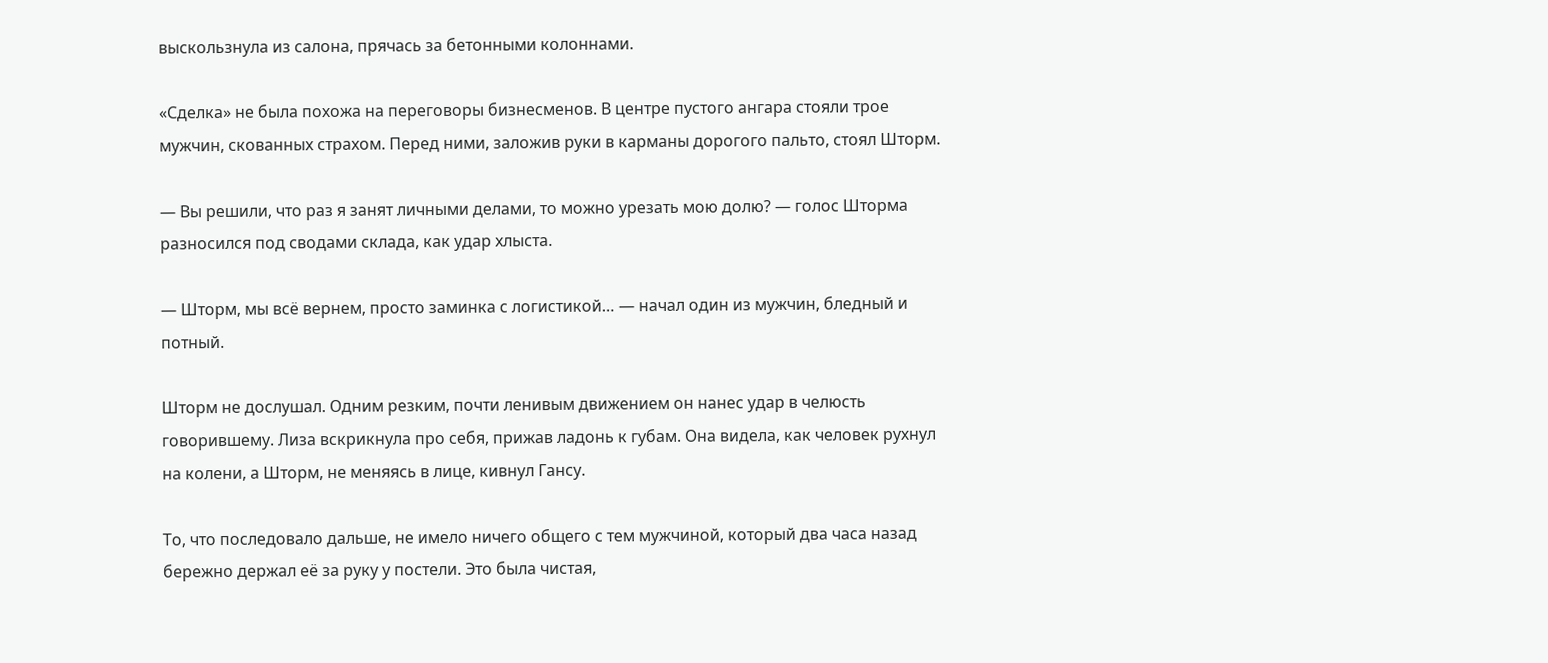выскользнула из салона, прячась за бетонными колоннами.

«Сделка» не была похожа на переговоры бизнесменов. В центре пустого ангара стояли трое мужчин, скованных страхом. Перед ними, заложив руки в карманы дорогого пальто, стоял Шторм.

— Вы решили, что раз я занят личными делами, то можно урезать мою долю? — голос Шторма разносился под сводами склада, как удар хлыста.

— Шторм, мы всё вернем, просто заминка с логистикой… — начал один из мужчин, бледный и потный.

Шторм не дослушал. Одним резким, почти ленивым движением он нанес удар в челюсть говорившему. Лиза вскрикнула про себя, прижав ладонь к губам. Она видела, как человек рухнул на колени, а Шторм, не меняясь в лице, кивнул Гансу.

То, что последовало дальше, не имело ничего общего с тем мужчиной, который два часа назад бережно держал её за руку у постели. Это была чистая,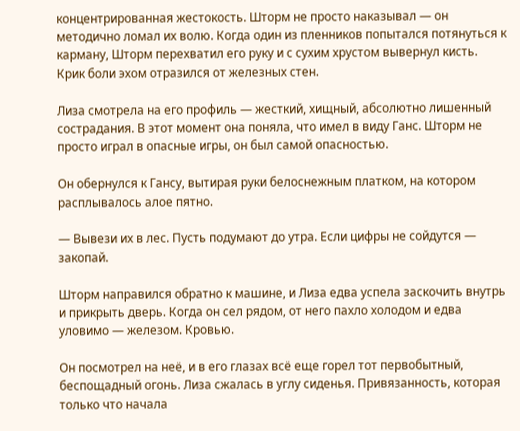концентрированная жестокость. Шторм не просто наказывал — он методично ломал их волю. Когда один из пленников попытался потянуться к карману, Шторм перехватил его руку и с сухим хрустом вывернул кисть. Крик боли эхом отразился от железных стен.

Лиза смотрела на его профиль — жесткий, хищный, абсолютно лишенный сострадания. В этот момент она поняла, что имел в виду Ганс. Шторм не просто играл в опасные игры, он был самой опасностью.

Он обернулся к Гансу, вытирая руки белоснежным платком, на котором расплывалось алое пятно.

— Вывези их в лес. Пусть подумают до утра. Если цифры не сойдутся — закопай.

Шторм направился обратно к машине, и Лиза едва успела заскочить внутрь и прикрыть дверь. Когда он сел рядом, от него пахло холодом и едва уловимо — железом. Кровью.

Он посмотрел на неё, и в его глазах всё еще горел тот первобытный, беспощадный огонь. Лиза сжалась в углу сиденья. Привязанность, которая только что начала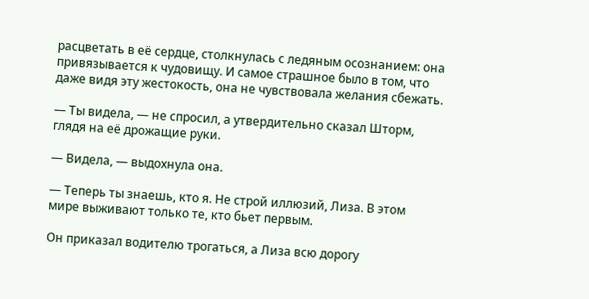расцветать в её сердце, столкнулась с ледяным осознанием: она привязывается к чудовищу. И самое страшное было в том, что даже видя эту жестокость, она не чувствовала желания сбежать.

— Ты видела, — не спросил, а утвердительно сказал Шторм, глядя на её дрожащие руки.

— Видела, — выдохнула она.

— Теперь ты знаешь, кто я. Не строй иллюзий, Лиза. В этом мире выживают только те, кто бьет первым.

Он приказал водителю трогаться, а Лиза всю дорогу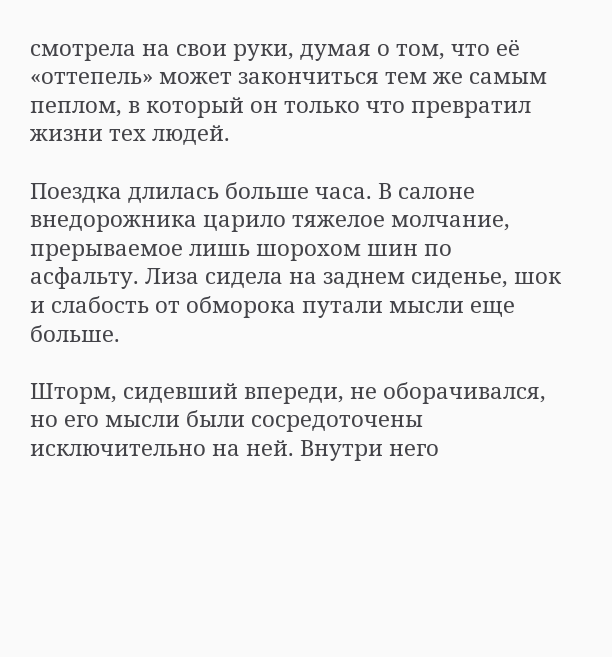смотрела на свои руки, думая о том, что её «оттепель» может закончиться тем же самым пеплом, в который он только что превратил жизни тех людей.

Поездка длилась больше часа. В салоне внедорожника царило тяжелое молчание, прерываемое лишь шорохом шин по асфальту. Лиза сидела на заднем сиденье, шок и слабость от обморока путали мысли еще больше.

Шторм, сидевший впереди, не оборачивался, но его мысли были сосредоточены исключительно на ней. Внутри него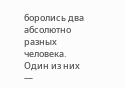боролись два абсолютно разных человека. Один из них —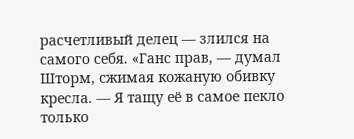расчетливый делец — злился на самого себя. «Ганс прав, — думал Шторм, сжимая кожаную обивку кресла. — Я тащу её в самое пекло только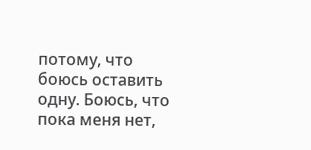потому, что боюсь оставить одну. Боюсь, что пока меня нет,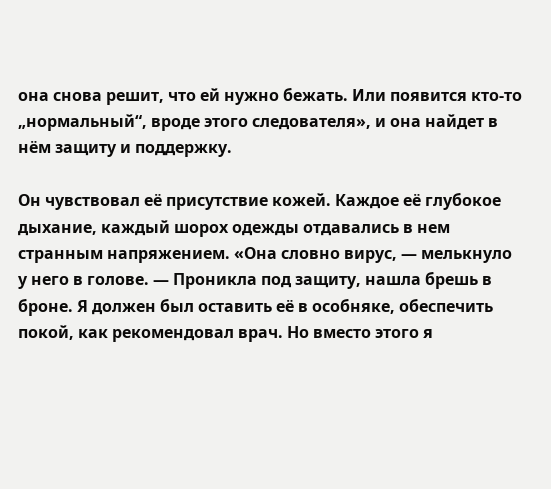она снова решит, что ей нужно бежать. Или появится кто-то „нормальный“, вроде этого следователя», и она найдет в нём защиту и поддержку.

Он чувствовал её присутствие кожей. Каждое её глубокое дыхание, каждый шорох одежды отдавались в нем странным напряжением. «Она словно вирус, — мелькнуло у него в голове. — Проникла под защиту, нашла брешь в броне. Я должен был оставить её в особняке, обеспечить покой, как рекомендовал врач. Но вместо этого я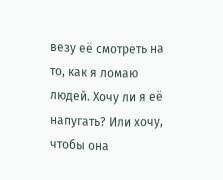везу её смотреть на то, как я ломаю людей. Хочу ли я её напугать? Или хочу, чтобы она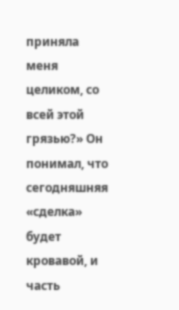приняла меня целиком, со всей этой грязью?» Он понимал, что сегодняшняя «сделка» будет кровавой, и часть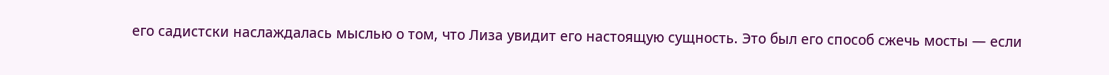его садистски наслаждалась мыслью о том, что Лиза увидит его настоящую сущность. Это был его способ сжечь мосты — если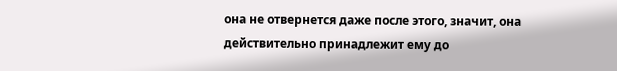она не отвернется даже после этого, значит, она действительно принадлежит ему до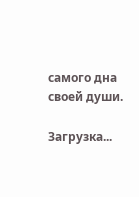самого дна своей души.

Загрузка...